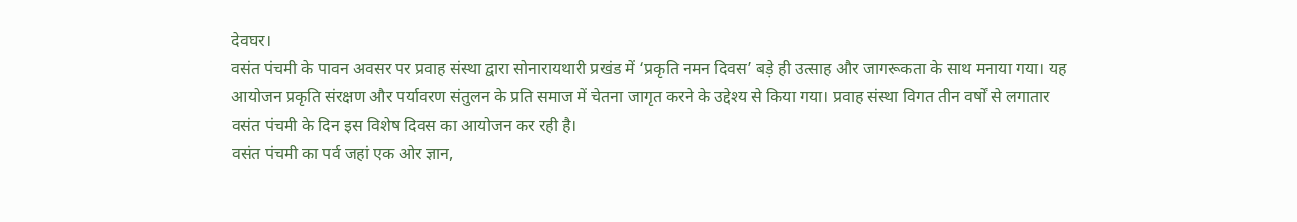देवघर।
वसंत पंचमी के पावन अवसर पर प्रवाह संस्था द्वारा सोनारायथारी प्रखंड में ‘प्रकृति नमन दिवस’ बड़े ही उत्साह और जागरूकता के साथ मनाया गया। यह आयोजन प्रकृति संरक्षण और पर्यावरण संतुलन के प्रति समाज में चेतना जागृत करने के उद्देश्य से किया गया। प्रवाह संस्था विगत तीन वर्षों से लगातार वसंत पंचमी के दिन इस विशेष दिवस का आयोजन कर रही है।
वसंत पंचमी का पर्व जहां एक ओर ज्ञान,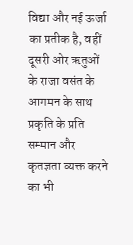विद्या और नई ऊर्जा का प्रतीक है, वहीं दूसरी ओर ऋतुओं के राजा वसंत के आगमन के साथ प्रकृति के प्रति सम्मान और कृतज्ञता व्यक्त करने का भी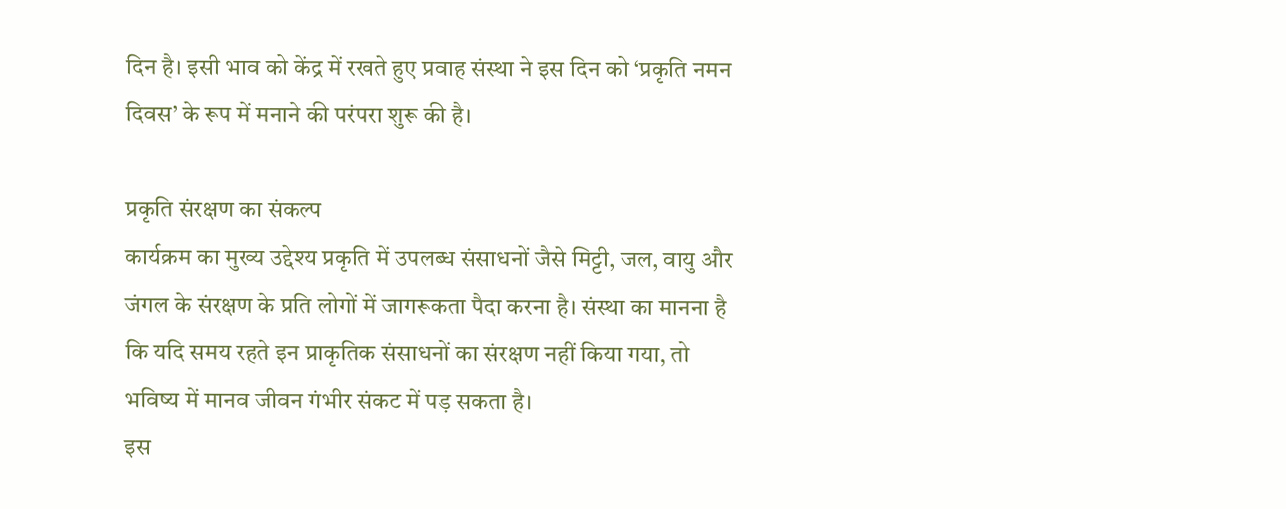दिन है। इसी भाव को केंद्र में रखते हुए प्रवाह संस्था ने इस दिन को ‘प्रकृति नमन दिवस’ के रूप में मनाने की परंपरा शुरू की है।

प्रकृति संरक्षण का संकल्प
कार्यक्रम का मुख्य उद्देश्य प्रकृति में उपलब्ध संसाधनों जैसे मिट्टी, जल, वायु और जंगल के संरक्षण के प्रति लोगों में जागरूकता पैदा करना है। संस्था का मानना है कि यदि समय रहते इन प्राकृतिक संसाधनों का संरक्षण नहीं किया गया, तो भविष्य में मानव जीवन गंभीर संकट में पड़ सकता है।
इस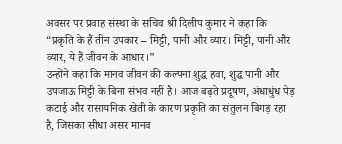अवसर पर प्रवाह संस्था के सचिव श्री दिलीप कुमार ने कहा कि
“प्रकृति के हैं तीन उपकार – मिट्टी, पानी और व्यार। मिट्टी, पानी और व्यार, ये हैं जीवन के आधार।”
उन्होंने कहा कि मानव जीवन की कल्पना शुद्ध हवा, शुद्ध पानी और उपजाऊ मिट्टी के बिना संभव नहीं है। आज बढ़ते प्रदूषण, अंधाधुंध पेड़ कटाई और रासायनिक खेती के कारण प्रकृति का संतुलन बिगड़ रहा है, जिसका सीधा असर मानव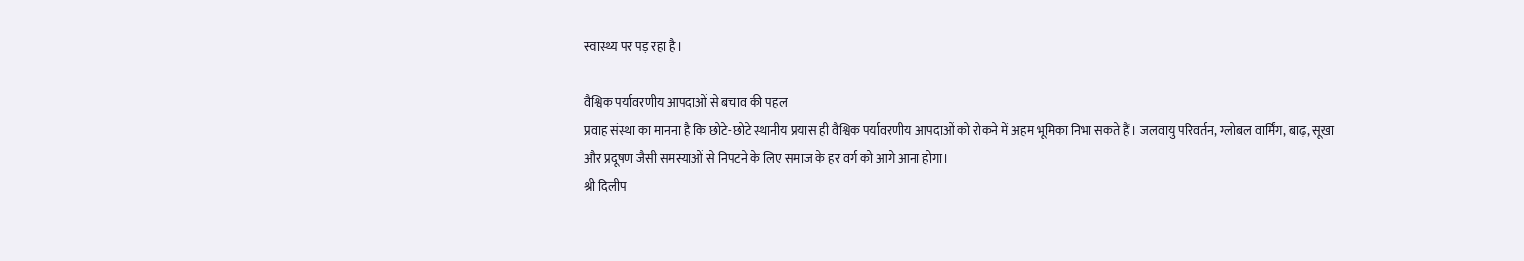स्वास्थ्य पर पड़ रहा है।

वैश्विक पर्यावरणीय आपदाओं से बचाव की पहल
प्रवाह संस्था का मानना है कि छोटे-छोटे स्थानीय प्रयास ही वैश्विक पर्यावरणीय आपदाओं को रोकने में अहम भूमिका निभा सकते हैं। जलवायु परिवर्तन, ग्लोबल वार्मिंग, बाढ़, सूखा और प्रदूषण जैसी समस्याओं से निपटने के लिए समाज के हर वर्ग को आगे आना होगा।
श्री दिलीप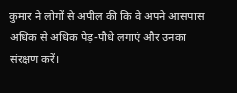कुमार ने लोगों से अपील की कि वे अपने आसपास अधिक से अधिक पेड़-पौधे लगाएं और उनका संरक्षण करें।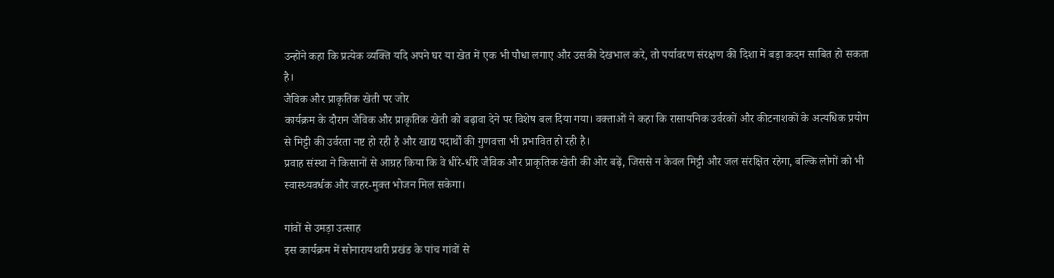उन्होंने कहा कि प्रत्येक व्यक्ति यदि अपने घर या खेत में एक भी पौधा लगाए और उसकी देखभाल करे, तो पर्यावरण संरक्षण की दिशा में बड़ा कदम साबित हो सकता है।
जैविक और प्राकृतिक खेती पर जोर
कार्यक्रम के दौरान जैविक और प्राकृतिक खेती को बढ़ावा देने पर विशेष बल दिया गया। वक्ताओं ने कहा कि रासायनिक उर्वरकों और कीटनाशकों के अत्यधिक प्रयोग से मिट्टी की उर्वरता नष्ट हो रही है और खाद्य पदार्थों की गुणवत्ता भी प्रभावित हो रही है।
प्रवाह संस्था ने किसानों से आग्रह किया कि वे धीरे-धीरे जैविक और प्राकृतिक खेती की ओर बढ़ें, जिससे न केवल मिट्टी और जल संरक्षित रहेगा, बल्कि लोगों को भी स्वास्थ्यवर्धक और जहर-मुक्त भोजन मिल सकेगा।

गांवों से उमड़ा उत्साह
इस कार्यक्रम में सोनारायथारी प्रखंड के पांच गांवों से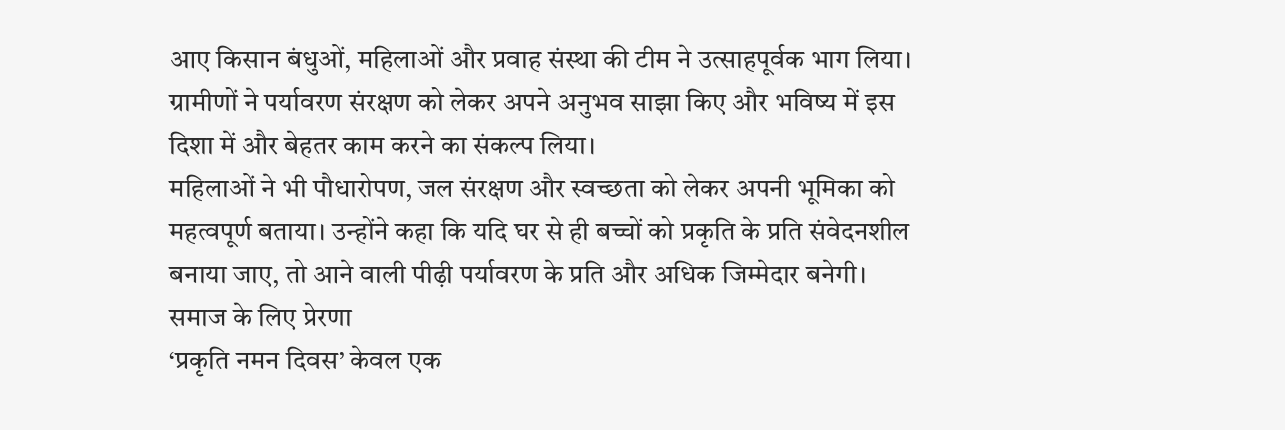आए किसान बंधुओं, महिलाओं और प्रवाह संस्था की टीम ने उत्साहपूर्वक भाग लिया। ग्रामीणों ने पर्यावरण संरक्षण को लेकर अपने अनुभव साझा किए और भविष्य में इस दिशा में और बेहतर काम करने का संकल्प लिया।
महिलाओं ने भी पौधारोपण, जल संरक्षण और स्वच्छता को लेकर अपनी भूमिका को महत्वपूर्ण बताया। उन्होंने कहा कि यदि घर से ही बच्चों को प्रकृति के प्रति संवेदनशील बनाया जाए, तो आने वाली पीढ़ी पर्यावरण के प्रति और अधिक जिम्मेदार बनेगी।
समाज के लिए प्रेरणा
‘प्रकृति नमन दिवस’ केवल एक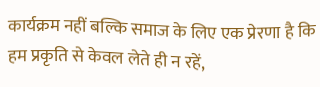कार्यक्रम नहीं बल्कि समाज के लिए एक प्रेरणा है कि हम प्रकृति से केवल लेते ही न रहें,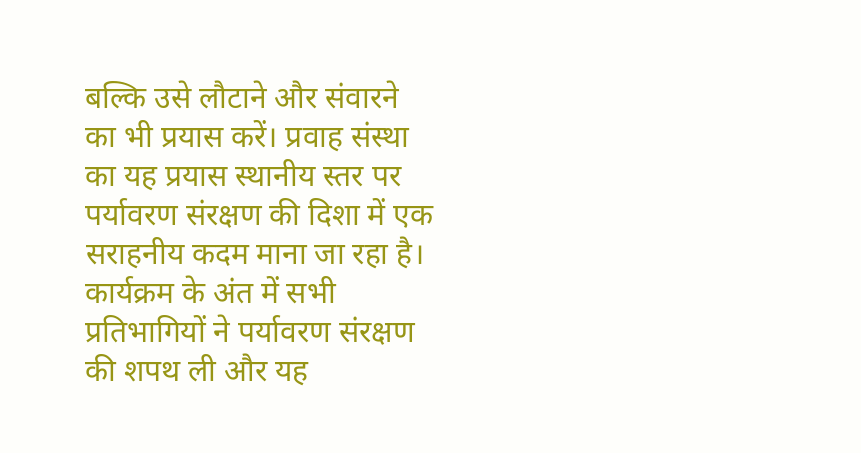बल्कि उसे लौटाने और संवारने का भी प्रयास करें। प्रवाह संस्था का यह प्रयास स्थानीय स्तर पर पर्यावरण संरक्षण की दिशा में एक सराहनीय कदम माना जा रहा है।
कार्यक्रम के अंत में सभी प्रतिभागियों ने पर्यावरण संरक्षण की शपथ ली और यह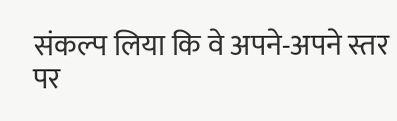संकल्प लिया कि वे अपने-अपने स्तर पर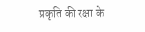प्रकृति की रक्षा के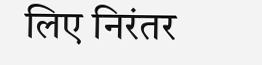लिए निरंतर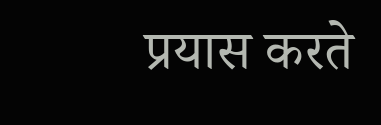प्रयास करते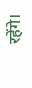रहेंगे।